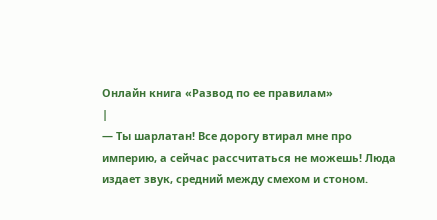Онлайн книга «Развод по ее правилам»
|
— Ты шарлатан! Все дорогу втирал мне про империю, а сейчас рассчитаться не можешь! Люда издает звук, средний между смехом и стоном.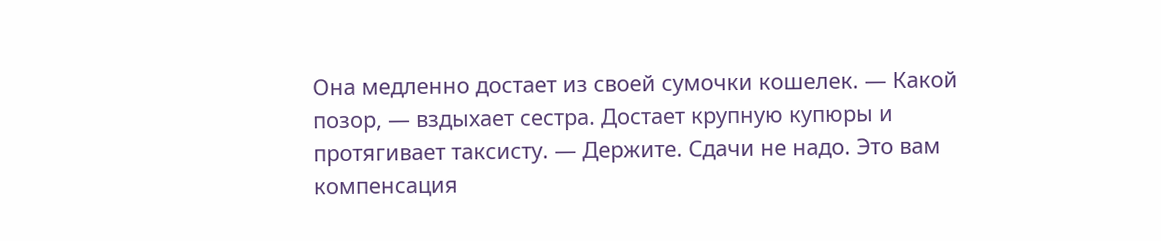Она медленно достает из своей сумочки кошелек. — Какой позор, — вздыхает сестра. Достает крупную купюры и протягивает таксисту. — Держите. Сдачи не надо. Это вам компенсация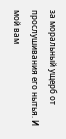за моральный ущерб от прослушивания его нытья. И мой вам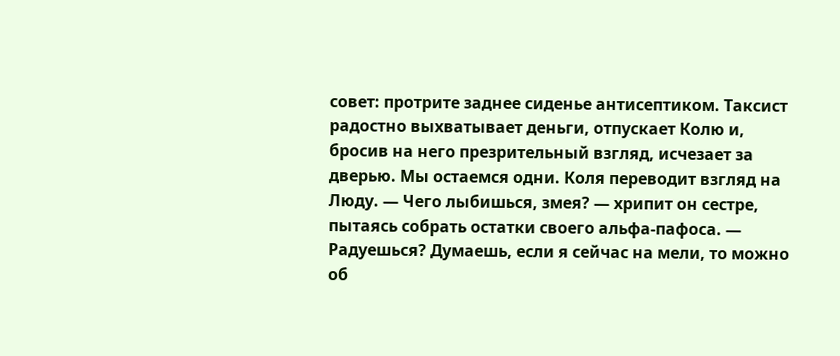совет: протрите заднее сиденье антисептиком. Таксист радостно выхватывает деньги, отпускает Колю и, бросив на него презрительный взгляд, исчезает за дверью. Мы остаемся одни. Коля переводит взгляд на Люду. — Чего лыбишься, змея? — хрипит он сестре, пытаясь собрать остатки своего альфа-пафоса. — Радуешься? Думаешь, если я сейчас на мели, то можно об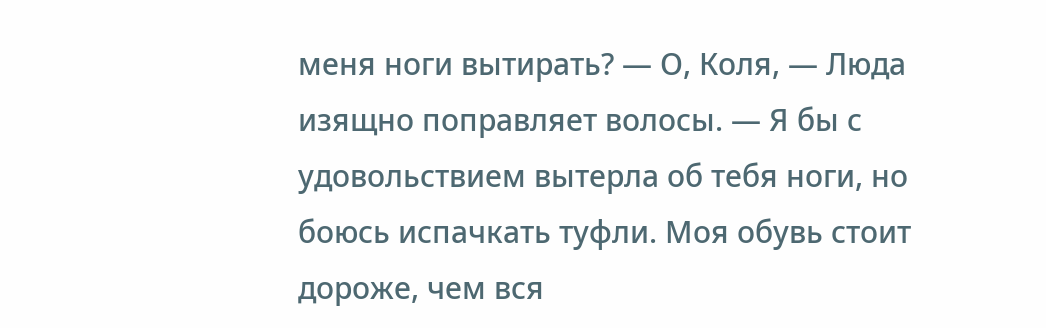меня ноги вытирать? — О, Коля, — Люда изящно поправляет волосы. — Я бы с удовольствием вытерла об тебя ноги, но боюсь испачкать туфли. Моя обувь стоит дороже, чем вся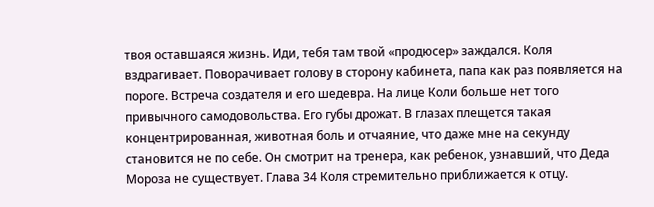твоя оставшаяся жизнь. Иди, тебя там твой «продюсер» заждался. Коля вздрагивает. Поворачивает голову в сторону кабинета, папа как раз появляется на пороге. Встреча создателя и его шедевра. На лице Коли больше нет того привычного самодовольства. Его губы дрожат. В глазах плещется такая концентрированная, животная боль и отчаяние, что даже мне на секунду становится не по себе. Он смотрит на тренера, как ребенок, узнавший, что Деда Мороза не существует. Глава 34 Коля стремительно приближается к отцу.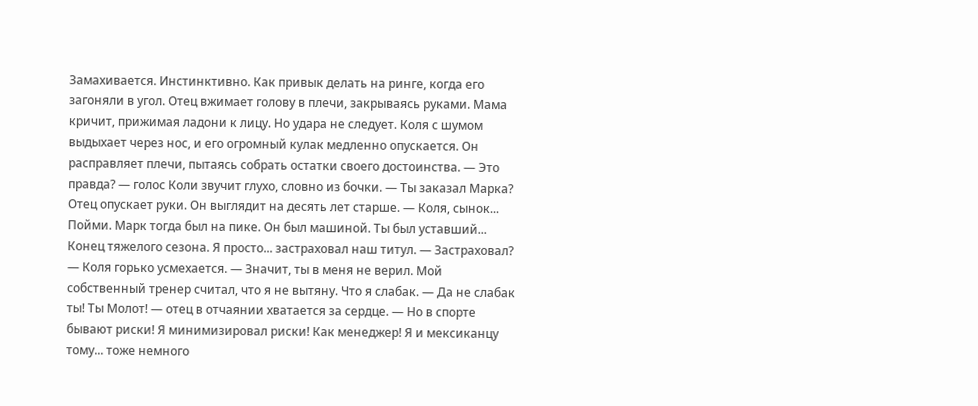Замахивается. Инстинктивно. Как привык делать на ринге, когда его загоняли в угол. Отец вжимает голову в плечи, закрываясь руками. Мама кричит, прижимая ладони к лицу. Но удара не следует. Коля с шумом выдыхает через нос, и его огромный кулак медленно опускается. Он расправляет плечи, пытаясь собрать остатки своего достоинства. — Это правда? — голос Коли звучит глухо, словно из бочки. — Ты заказал Марка? Отец опускает руки. Он выглядит на десять лет старше. — Коля, сынок... Пойми. Марк тогда был на пике. Он был машиной. Ты был уставший... Конец тяжелого сезона. Я просто... застраховал наш титул. — Застраховал? — Коля горько усмехается. — Значит, ты в меня не верил. Мой собственный тренер считал, что я не вытяну. Что я слабак. — Да не слабак ты! Ты Молот! — отец в отчаянии хватается за сердце. — Но в спорте бывают риски! Я минимизировал риски! Как менеджер! Я и мексиканцу тому... тоже немного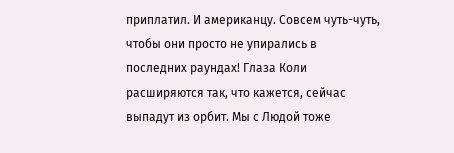приплатил. И американцу. Совсем чуть-чуть, чтобы они просто не упирались в последних раундах! Глаза Коли расширяются так, что кажется, сейчас выпадут из орбит. Мы с Людой тоже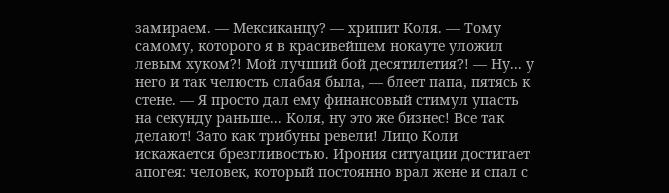замираем. — Мексиканцу? — хрипит Коля. — Тому самому, которого я в красивейшем нокауте уложил левым хуком?! Мой лучший бой десятилетия?! — Ну... у него и так челюсть слабая была, — блеет папа, пятясь к стене. — Я просто дал ему финансовый стимул упасть на секунду раньше... Коля, ну это же бизнес! Все так делают! Зато как трибуны ревели! Лицо Коли искажается брезгливостью. Ирония ситуации достигает апогея: человек, который постоянно врал жене и спал с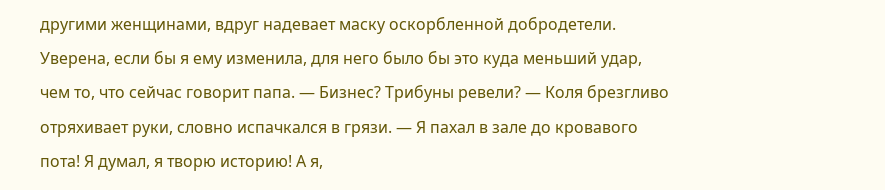другими женщинами, вдруг надевает маску оскорбленной добродетели. Уверена, если бы я ему изменила, для него было бы это куда меньший удар, чем то, что сейчас говорит папа. — Бизнес? Трибуны ревели? — Коля брезгливо отряхивает руки, словно испачкался в грязи. — Я пахал в зале до кровавого пота! Я думал, я творю историю! А я,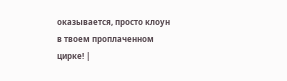оказывается, просто клоун в твоем проплаченном цирке! |